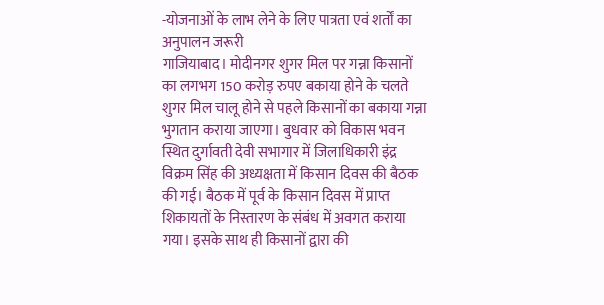-योजनाओं के लाभ लेने के लिए पात्रता एवं शर्तों का अनुपालन जरूरी
गाजियाबाद। मोदीनगर शुगर मिल पर गन्ना किसानों का लगभग 150 करोड़ रुपए बकाया होने के चलते शुगर मिल चालू होने से पहले किसानों का बकाया गन्ना भुगतान कराया जाएगा। बुधवार को विकास भवन स्थित दुर्गावती देवी सभागार में जिलाधिकारी इंद्र विक्रम सिंह की अध्यक्षता में किसान दिवस की बैठक की गई। बैठक में पूर्व के किसान दिवस में प्राप्त शिकायतों के निस्तारण के संबंध में अवगत कराया गया। इसके साथ ही किसानों द्वारा की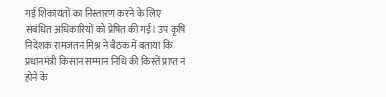गई शिकायतों का निस्तारण करने के लिए संबंधित अधिकारियों को प्रेषित की गई। उप कृषि निदेशक रामजतन मिश्र ने बैठक में बताया कि प्रधानमंत्री किसान सम्मान निधि की किस्तें प्राप्त न होने के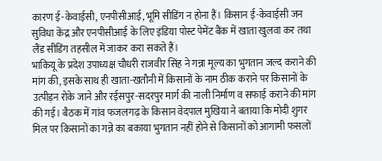कारण ई-केवाईसी, एनपीसीआई, भूमि सीडिंग न होना हैं। किसान ई-केवाईसी जन सुविधा केंद्र और एनपीसीआई के लिए इंडिया पोस्ट पेमेंट बैंक में खाता खुलवा कर तथा लैंड सीडिंग तहसील में जाकर करा सकते हैं।
भाकियू के प्रदेश उपाध्यक्ष चौधरी राजवीर सिंह ने गन्ना मूल्य का भुगतान जल्द कराने की मांग की, इसके साथ ही खाता-खतौनी में किसानों के नाम ठीक कराने पर किसानों के उत्पीड़न रोके जाने और रईसपुर-सदरपुर मार्ग की नाली निर्माण व सफाई कराने की मांग की गई। बैठक में गांव फजलगढ़ के किसान वेदपाल मुखिया ने बताया कि मोदी शुगर मिल पर किसानों का गन्ने का बकाया भुगतान नहीं होने से किसानों को आगामी फसलों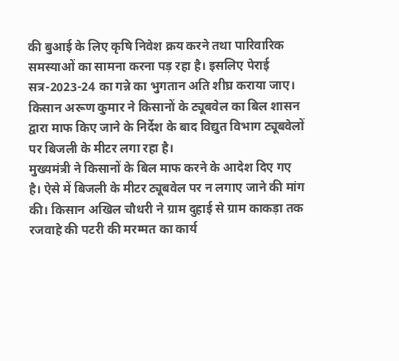की बुआई के लिए कृषि निवेश क्रय करने तथा पारिवारिक समस्याओं का सामना करना पड़ रहा है। इसलिए पेराई सत्र-2023-24 का गन्ने का भुगतान अति शीघ्र कराया जाए। किसान अरूण कुमार ने किसानों के ट्यूबवेल का बिल शासन द्वारा माफ किए जाने के निर्देश के बाद विद्युत विभाग ट्यूबवेलों पर बिजली के मीटर लगा रहा है।
मुख्यमंत्री ने किसानों के बिल माफ करने के आदेश दिए गए है। ऐसे में बिजली के मीटर ट्यूबवेल पर न लगाए जाने की मांग की। किसान अखिल चौधरी ने ग्राम दुहाई से ग्राम काकड़ा तक रजवाहे की पटरी की मरम्मत का कार्य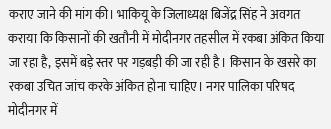कराए जाने की मांग की। भाकियू के जिलाध्यक्ष बिजेंद्र सिंह ने अवगत कराया कि किसानों की खतौनी में मोदीनगर तहसील में रकबा अंकित किया जा रहा है, इसमें बड़े स्तर पर गड़बड़ी की जा रही है। किसान के खसरे का रकबा उचित जांच करके अंकित होना चाहिए। नगर पालिका परिषद मोदीनगर में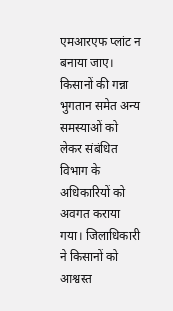एमआरएफ प्लांट न बनाया जाए। किसानों की गन्ना भुगतान समेत अन्य समस्याओं को लेकर संबंधित विभाग के अधिकारियों को अवगत कराया गया। जिलाधिकारी ने किसानों को आश्वस्त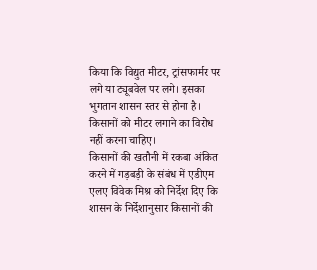किया कि विद्युत मीटर, ट्रांसफार्मर पर लगे या ट्यूबवेल पर लगे। इसका भुगतान शासन स्तर से होना है। किसानों को मीटर लगाने का विरोध नहीं करना चाहिए।
किसानों की खतौनी में रकबा अंकित करने में गड़बड़ी के संबंध में एडीएम एलए विवेक मिश्र को निर्देश दिए कि शासन के निर्देशानुसार किसानों की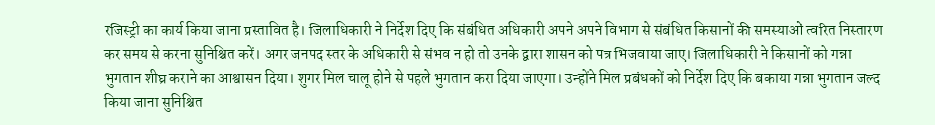रजिस्ट्री का कार्य किया जाना प्रस्तावित है। जिलाधिकारी ने निर्देश दिए कि संबंधित अधिकारी अपने अपने विभाग से संबंधित किसानों की समस्याओं त्वरित निस्तारण कर समय से करना सुनिश्चित करें। अगर जनपद स्तर के अधिकारी से संभव न हो तो उनके द्वारा शासन को पत्र भिजवाया जाए। जिलाधिकारी ने किसानों को गन्ना भुगतान शीघ्र कराने का आश्वासन दिया। शुगर मिल चालू होने से पहले भुगतान करा दिया जाएगा। उन्होंने मिल प्रबंधकों को निर्देश दिए कि बकाया गन्ना भुगतान जल्द किया जाना सुनिश्चित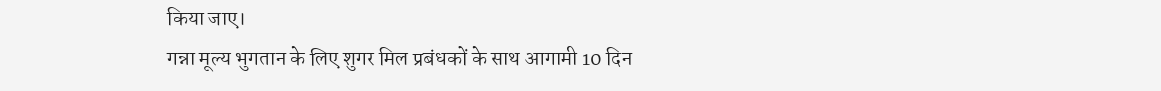किया जाए।
गन्ना मूल्य भुगतान के लिए शुगर मिल प्रबंधकों के साथ आगामी 10 दिन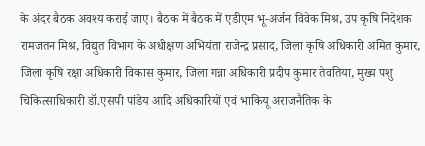के अंदर बैठक अवश्य कराई जाए। बैठक में बैठक में एडीएम भू-अर्जन विवेक मिश्र, उप कृषि निदेशक रामजतन मिश्र, विद्युत विभाग के अधीक्षण अभियंता राजेन्द्र प्रसाद, जिला कृषि अधिकारी अमित कुमार, जिला कृषि रक्षा अधिकारी विकास कुमार, जिला गन्ना अधिकारी प्रदीप कुमार तेवतिया, मुख्य पशु चिकित्साधिकारी डॉ.एसपी पांडेय आदि अधिकारियों एवं भाकियू अराजनैतिक के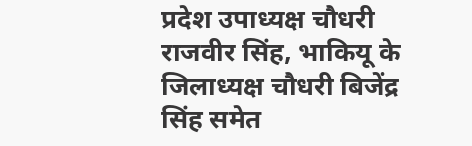प्रदेश उपाध्यक्ष चौधरी राजवीर सिंह, भाकियू के जिलाध्यक्ष चौधरी बिजेंद्र सिंह समेत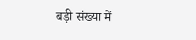बड़ी संख्या में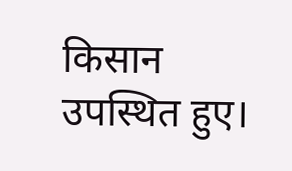किसान उपस्थित हुए।